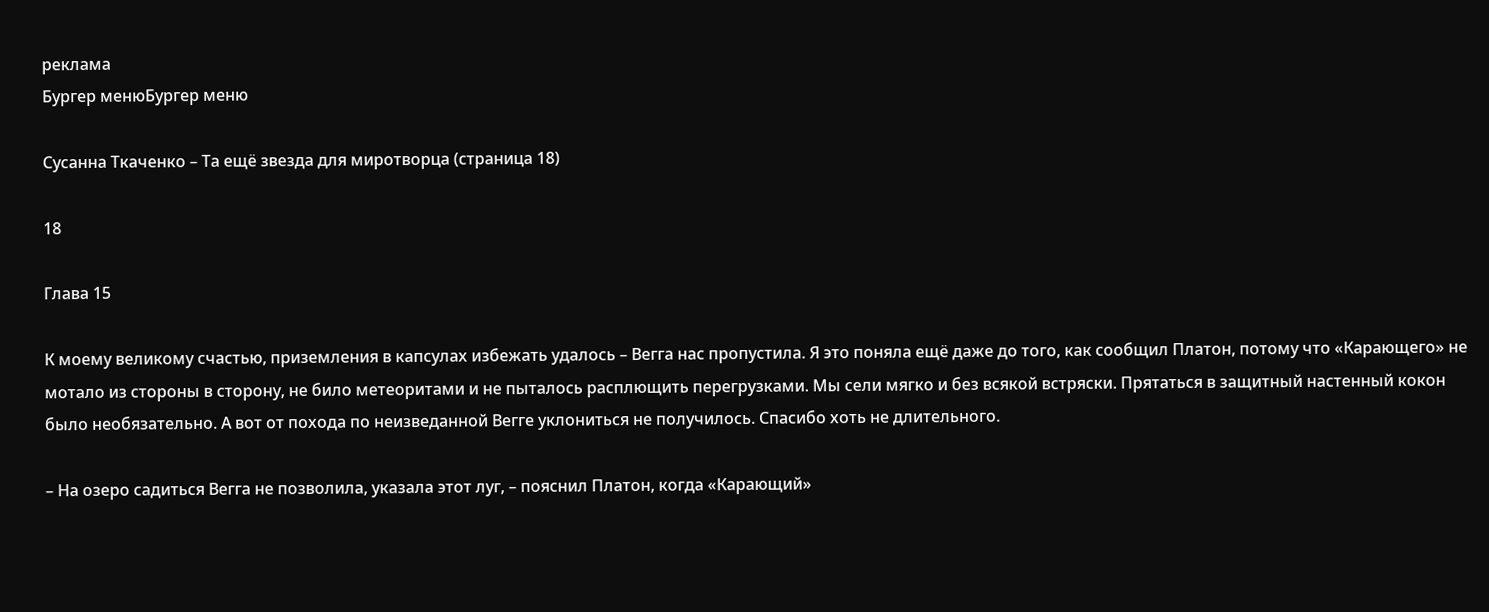реклама
Бургер менюБургер меню

Сусанна Ткаченко – Та ещё звезда для миротворца (страница 18)

18

Глава 15

К моему великому счастью, приземления в капсулах избежать удалось – Вегга нас пропустила. Я это поняла ещё даже до того, как сообщил Платон, потому что «Карающего» не мотало из стороны в сторону, не било метеоритами и не пыталось расплющить перегрузками. Мы сели мягко и без всякой встряски. Прятаться в защитный настенный кокон было необязательно. А вот от похода по неизведанной Вегге уклониться не получилось. Спасибо хоть не длительного.

– На озеро садиться Вегга не позволила, указала этот луг, – пояснил Платон, когда «Карающий»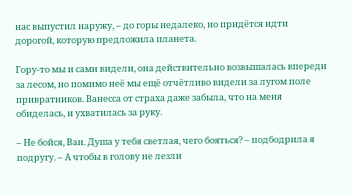нас выпустил наружу, – до горы недалеко, но придётся идти дорогой, которую предложила планета.

Гору-то мы и сами видели, она действительно возвышалась впереди за лесом, но помимо неё мы ещё отчётливо видели за лугом поле привратников. Ванесса от страха даже забыла, что на меня обиделась, и ухватилась за руку.

– Не бойся, Ван. Душа у тебя светлая, чего бояться? – подбодрила я подругу. – А чтобы в голову не лезли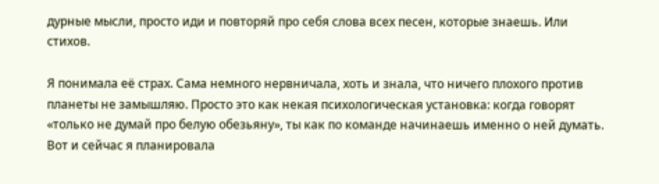дурные мысли, просто иди и повторяй про себя слова всех песен, которые знаешь. Или стихов.

Я понимала её страх. Сама немного нервничала, хоть и знала, что ничего плохого против планеты не замышляю. Просто это как некая психологическая установка: когда говорят «только не думай про белую обезьяну», ты как по команде начинаешь именно о ней думать. Вот и сейчас я планировала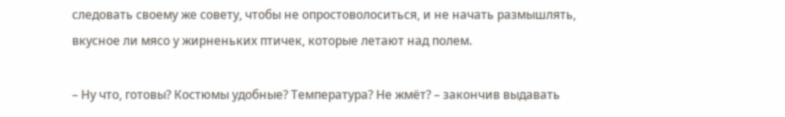следовать своему же совету, чтобы не опростоволоситься, и не начать размышлять, вкусное ли мясо у жирненьких птичек, которые летают над полем.

– Ну что, готовы? Костюмы удобные? Температура? Не жмёт? – закончив выдавать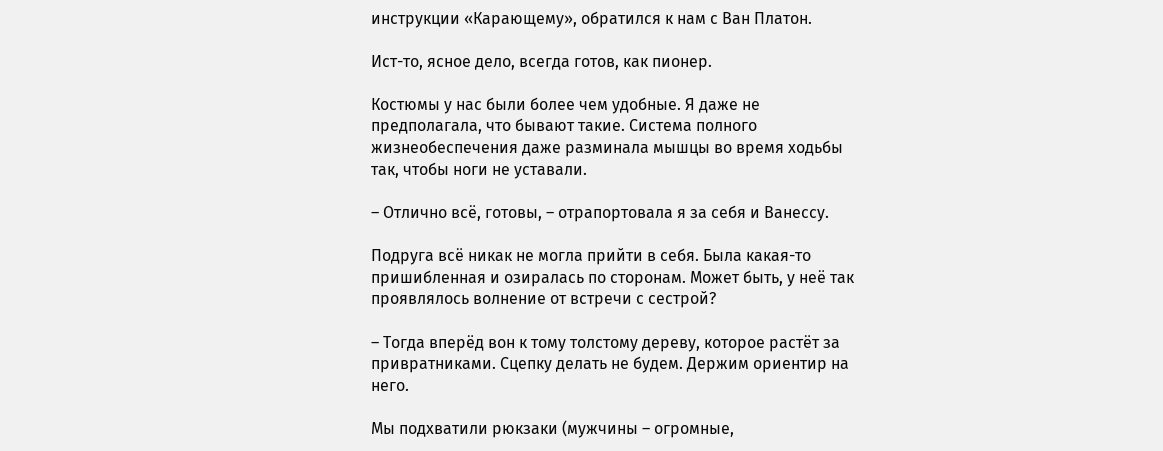инструкции «Карающему», обратился к нам с Ван Платон.

Ист-то, ясное дело, всегда готов, как пионер.

Костюмы у нас были более чем удобные. Я даже не предполагала, что бывают такие. Система полного жизнеобеспечения даже разминала мышцы во время ходьбы так, чтобы ноги не уставали.

– Отлично всё, готовы, – отрапортовала я за себя и Ванессу.

Подруга всё никак не могла прийти в себя. Была какая-то пришибленная и озиралась по сторонам. Может быть, у неё так проявлялось волнение от встречи с сестрой?

– Тогда вперёд вон к тому толстому дереву, которое растёт за привратниками. Сцепку делать не будем. Держим ориентир на него.

Мы подхватили рюкзаки (мужчины – огромные,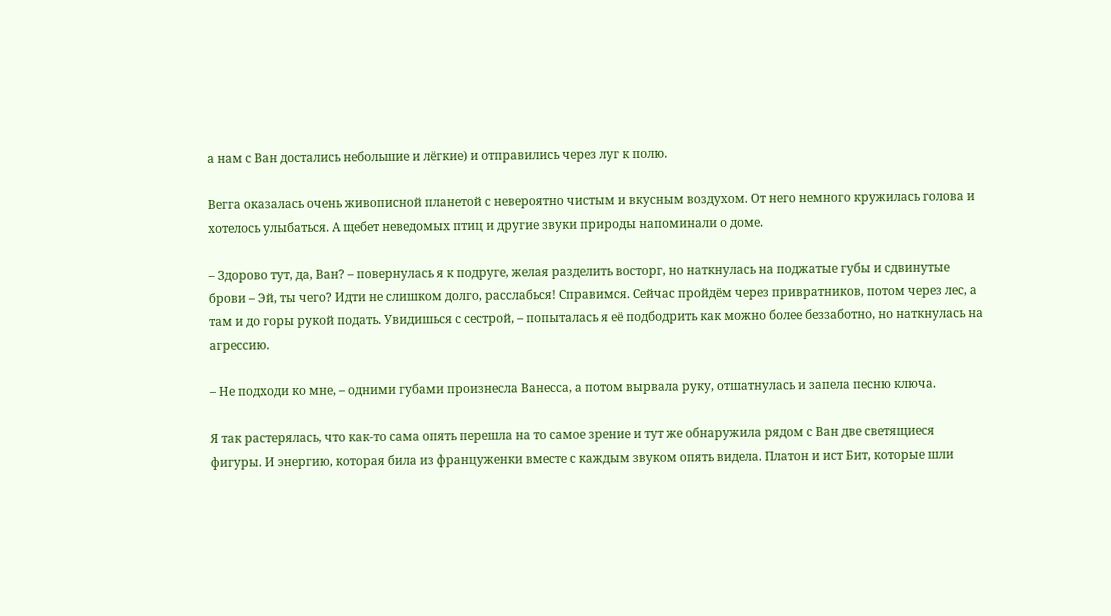а нам с Ван достались небольшие и лёгкие) и отправились через луг к полю.

Вегга оказалась очень живописной планетой с невероятно чистым и вкусным воздухом. От него немного кружилась голова и хотелось улыбаться. А щебет неведомых птиц и другие звуки природы напоминали о доме.

– Здорово тут, да, Ван? – повернулась я к подруге, желая разделить восторг, но наткнулась на поджатые губы и сдвинутые брови – Эй, ты чего? Идти не слишком долго, расслабься! Справимся. Сейчас пройдём через привратников, потом через лес, а там и до горы рукой подать. Увидишься с сестрой, – попыталась я её подбодрить как можно более беззаботно, но наткнулась на агрессию.

– Не подходи ко мне, – одними губами произнесла Ванесса, а потом вырвала руку, отшатнулась и запела песню ключа.

Я так растерялась, что как-то сама опять перешла на то самое зрение и тут же обнаружила рядом с Ван две светящиеся фигуры. И энергию, которая била из француженки вместе с каждым звуком опять видела. Платон и ист Бит, которые шли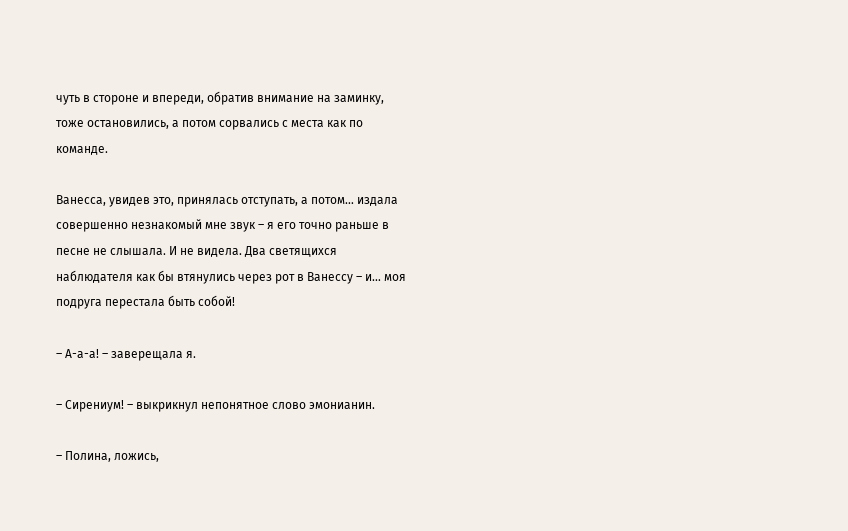чуть в стороне и впереди, обратив внимание на заминку, тоже остановились, а потом сорвались с места как по команде.

Ванесса, увидев это, принялась отступать, а потом… издала совершенно незнакомый мне звук – я его точно раньше в песне не слышала. И не видела. Два светящихся наблюдателя как бы втянулись через рот в Ванессу – и… моя подруга перестала быть собой!

– А-а-а! – заверещала я.

– Сирениум! – выкрикнул непонятное слово эмонианин.

– Полина, ложись,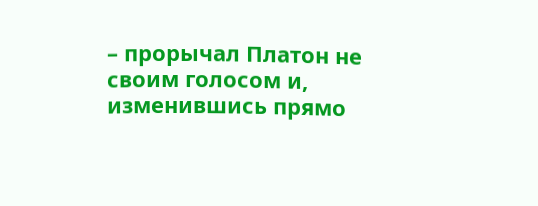– прорычал Платон не своим голосом и, изменившись прямо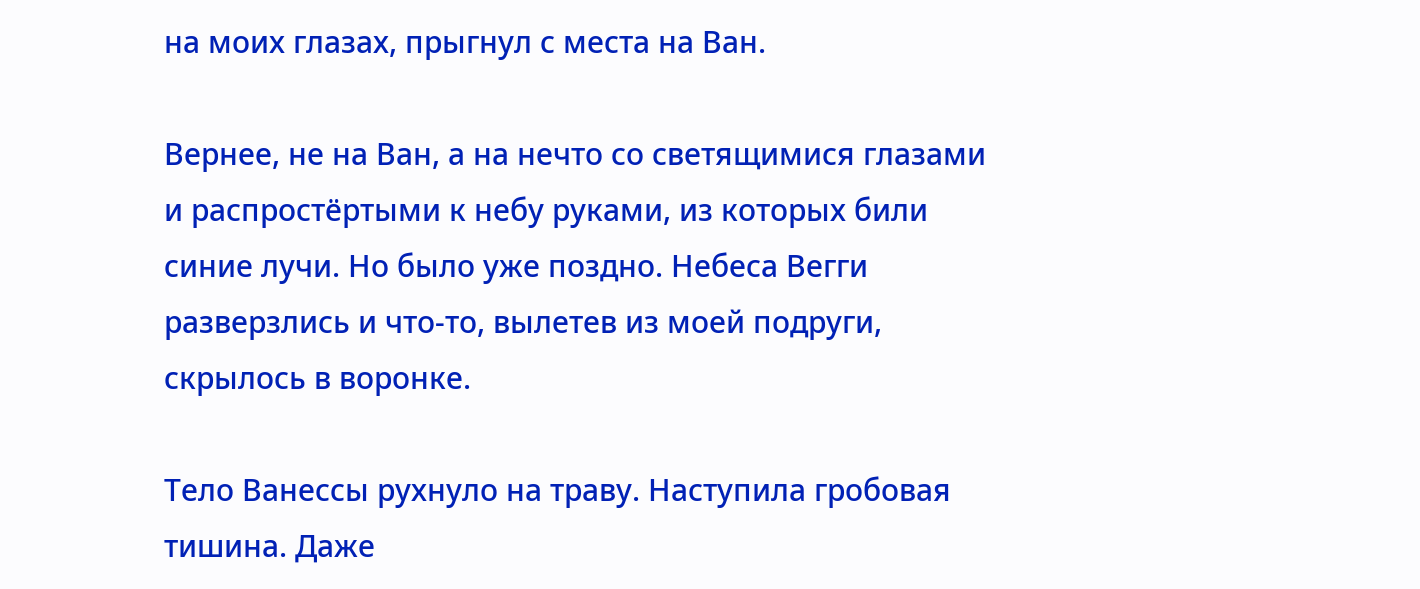на моих глазах, прыгнул с места на Ван.

Вернее, не на Ван, а на нечто со светящимися глазами и распростёртыми к небу руками, из которых били синие лучи. Но было уже поздно. Небеса Вегги разверзлись и что-то, вылетев из моей подруги, скрылось в воронке.

Тело Ванессы рухнуло на траву. Наступила гробовая тишина. Даже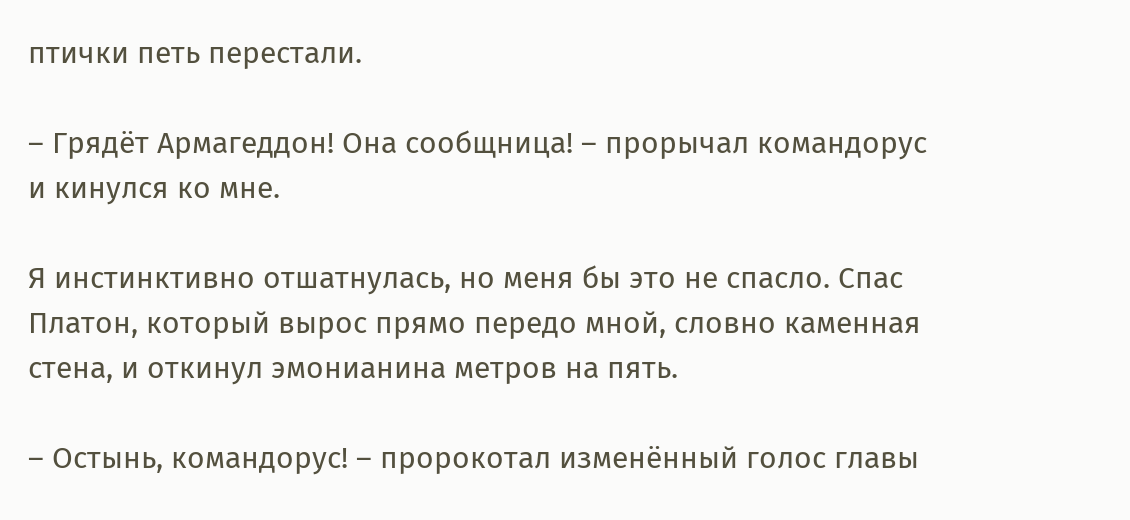птички петь перестали.

– Грядёт Армагеддон! Она сообщница! – прорычал командорус и кинулся ко мне.

Я инстинктивно отшатнулась, но меня бы это не спасло. Спас Платон, который вырос прямо передо мной, словно каменная стена, и откинул эмонианина метров на пять.

– Остынь, командорус! – пророкотал изменённый голос главы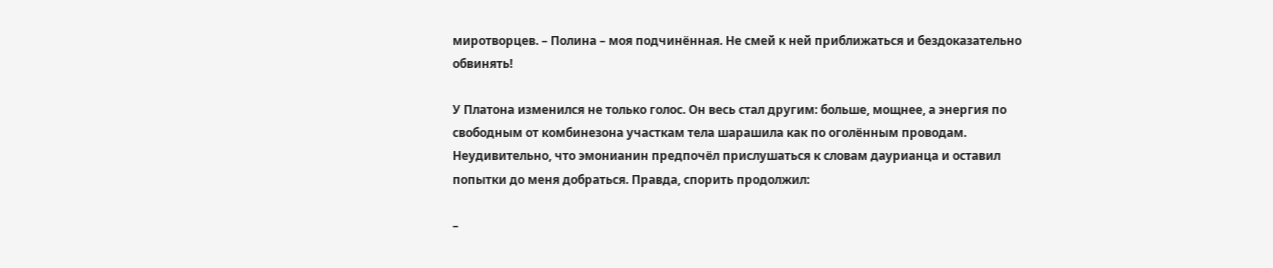миротворцев. – Полина – моя подчинённая. Не смей к ней приближаться и бездоказательно обвинять!

У Платона изменился не только голос. Он весь стал другим: больше, мощнее, а энергия по свободным от комбинезона участкам тела шарашила как по оголённым проводам. Неудивительно, что эмонианин предпочёл прислушаться к словам даурианца и оставил попытки до меня добраться. Правда, спорить продолжил:

–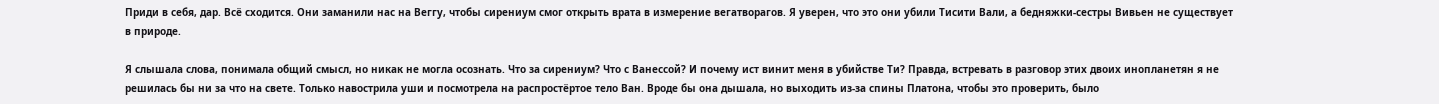Приди в себя, дар. Всё сходится. Они заманили нас на Веггу, чтобы сирениум смог открыть врата в измерение вегатворагов. Я уверен, что это они убили Тисити Вали, а бедняжки-сестры Вивьен не существует в природе.

Я слышала слова, понимала общий смысл, но никак не могла осознать. Что за сирениум? Что с Ванессой? И почему ист винит меня в убийстве Ти? Правда, встревать в разговор этих двоих инопланетян я не решилась бы ни за что на свете. Только навострила уши и посмотрела на распростёртое тело Ван. Вроде бы она дышала, но выходить из-за спины Платона, чтобы это проверить, было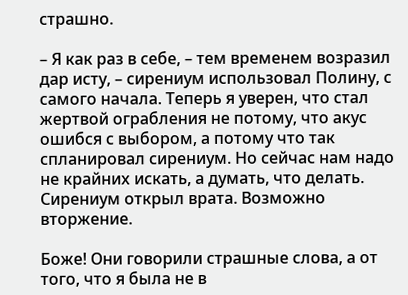страшно.

– Я как раз в себе, – тем временем возразил дар исту, – сирениум использовал Полину, с самого начала. Теперь я уверен, что стал жертвой ограбления не потому, что акус ошибся с выбором, а потому что так спланировал сирениум. Но сейчас нам надо не крайних искать, а думать, что делать. Сирениум открыл врата. Возможно вторжение.

Боже! Они говорили страшные слова, а от того, что я была не в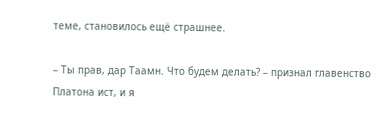теме, становилось ещё страшнее.

– Ты прав, дар Таамн. Что будем делать? – признал главенство Платона ист, и я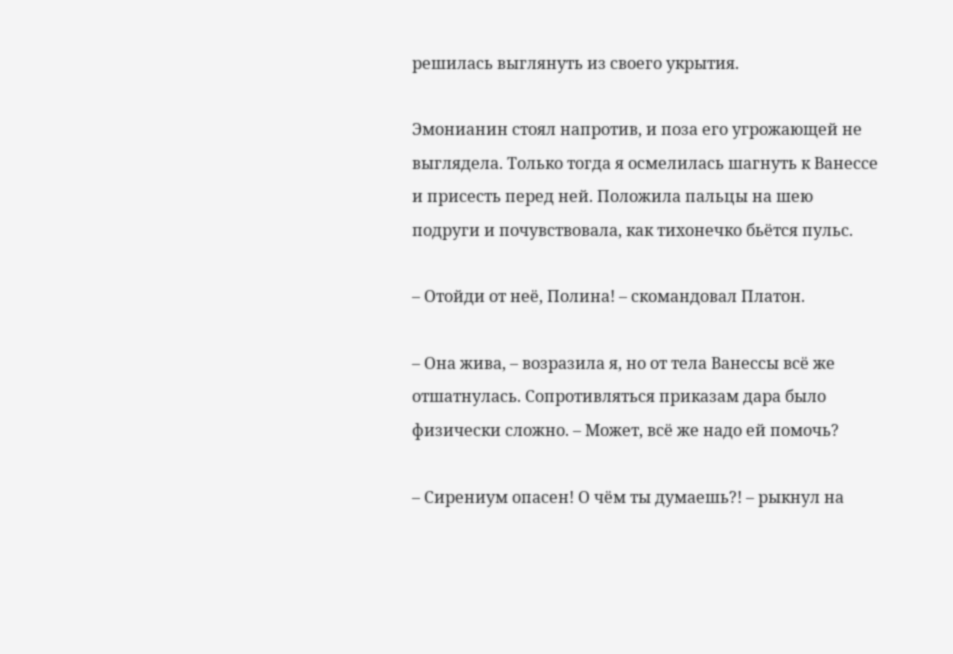решилась выглянуть из своего укрытия.

Эмонианин стоял напротив, и поза его угрожающей не выглядела. Только тогда я осмелилась шагнуть к Ванессе и присесть перед ней. Положила пальцы на шею подруги и почувствовала, как тихонечко бьётся пульс.

– Отойди от неё, Полина! – скомандовал Платон.

– Она жива, – возразила я, но от тела Ванессы всё же отшатнулась. Сопротивляться приказам дара было физически сложно. – Может, всё же надо ей помочь?

– Сирениум опасен! О чём ты думаешь?! – рыкнул на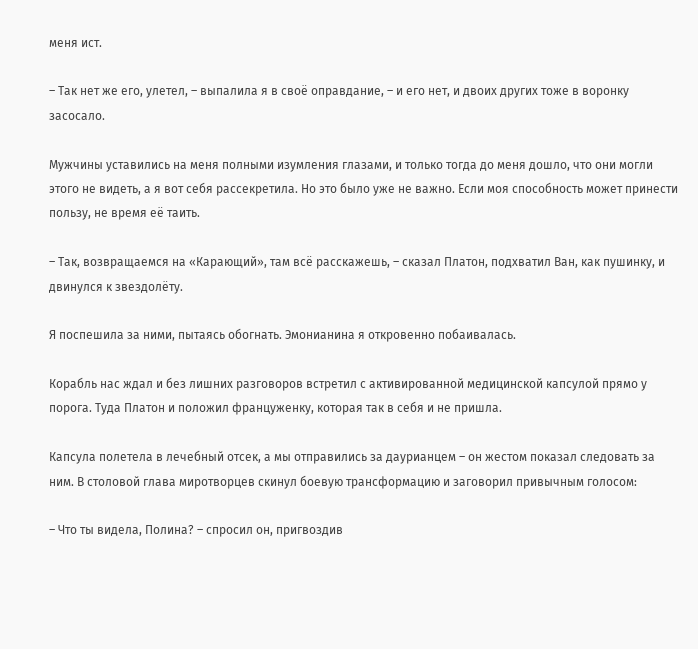меня ист.

– Так нет же его, улетел, – выпалила я в своё оправдание, – и его нет, и двоих других тоже в воронку засосало.

Мужчины уставились на меня полными изумления глазами, и только тогда до меня дошло, что они могли этого не видеть, а я вот себя рассекретила. Но это было уже не важно. Если моя способность может принести пользу, не время её таить.

– Так, возвращаемся на «Карающий», там всё расскажешь, – сказал Платон, подхватил Ван, как пушинку, и двинулся к звездолёту.

Я поспешила за ними, пытаясь обогнать. Эмонианина я откровенно побаивалась.

Корабль нас ждал и без лишних разговоров встретил с активированной медицинской капсулой прямо у порога. Туда Платон и положил француженку, которая так в себя и не пришла.

Капсула полетела в лечебный отсек, а мы отправились за даурианцем – он жестом показал следовать за ним. В столовой глава миротворцев скинул боевую трансформацию и заговорил привычным голосом:

– Что ты видела, Полина? – спросил он, пригвоздив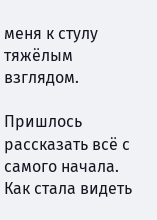меня к стулу тяжёлым взглядом.

Пришлось рассказать всё с самого начала. Как стала видеть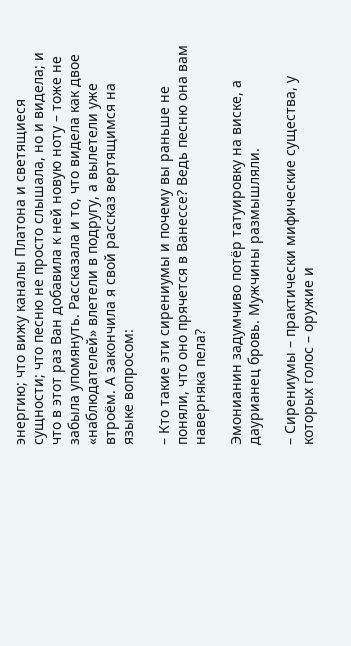энергию; что вижу каналы Платона и светящиеся сущности; что песню не просто слышала, но и видела; и что в этот раз Ван добавила к ней новую ноту – тоже не забыла упомянуть. Рассказала и то, что видела как двое «наблюдателей» влетели в подругу, а вылетели уже втроём. А закончила я свой рассказ вертящимся на языке вопросом:

– Кто такие эти сирениумы и почему вы раньше не поняли, что оно прячется в Ванессе? Ведь песню она вам наверняка пела?

Эмонианин задумчиво потёр татуировку на виске, а даурианец бровь. Мужчины размышляли.

– Сирениумы – практически мифические существа, у которых голос – оружие и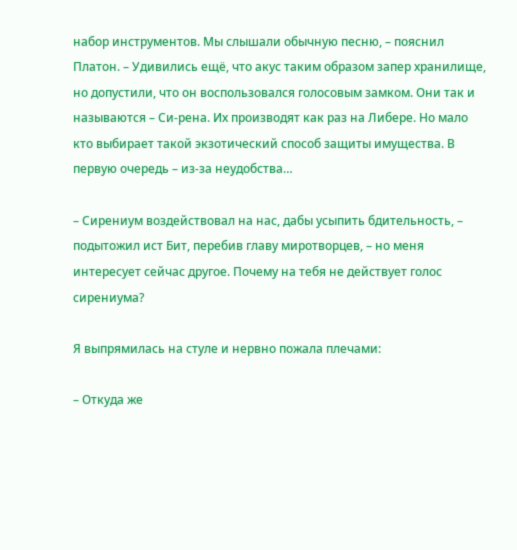набор инструментов. Мы слышали обычную песню, – пояснил Платон. – Удивились ещё, что акус таким образом запер хранилище, но допустили, что он воспользовался голосовым замком. Они так и называются – Си-рена. Их производят как раз на Либере. Но мало кто выбирает такой экзотический способ защиты имущества. В первую очередь – из-за неудобства…

– Сирениум воздействовал на нас, дабы усыпить бдительность, – подытожил ист Бит, перебив главу миротворцев, – но меня интересует сейчас другое. Почему на тебя не действует голос сирениума?

Я выпрямилась на стуле и нервно пожала плечами:

– Откуда же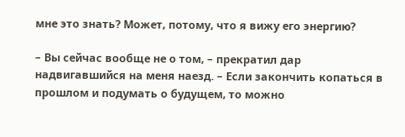мне это знать? Может, потому, что я вижу его энергию?

– Вы сейчас вообще не о том, – прекратил дар надвигавшийся на меня наезд. – Если закончить копаться в прошлом и подумать о будущем, то можно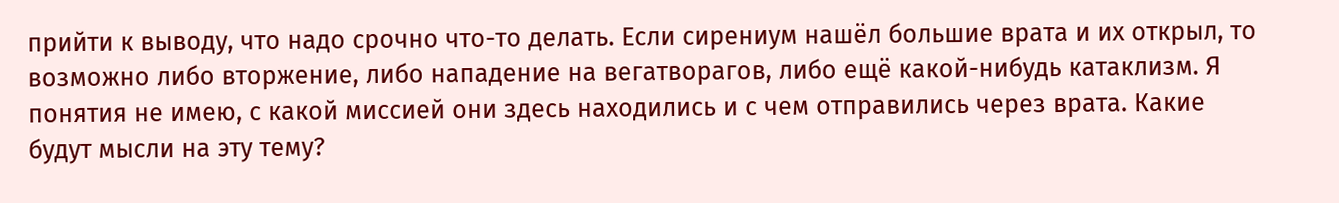прийти к выводу, что надо срочно что-то делать. Если сирениум нашёл большие врата и их открыл, то возможно либо вторжение, либо нападение на вегатворагов, либо ещё какой-нибудь катаклизм. Я понятия не имею, с какой миссией они здесь находились и с чем отправились через врата. Какие будут мысли на эту тему?